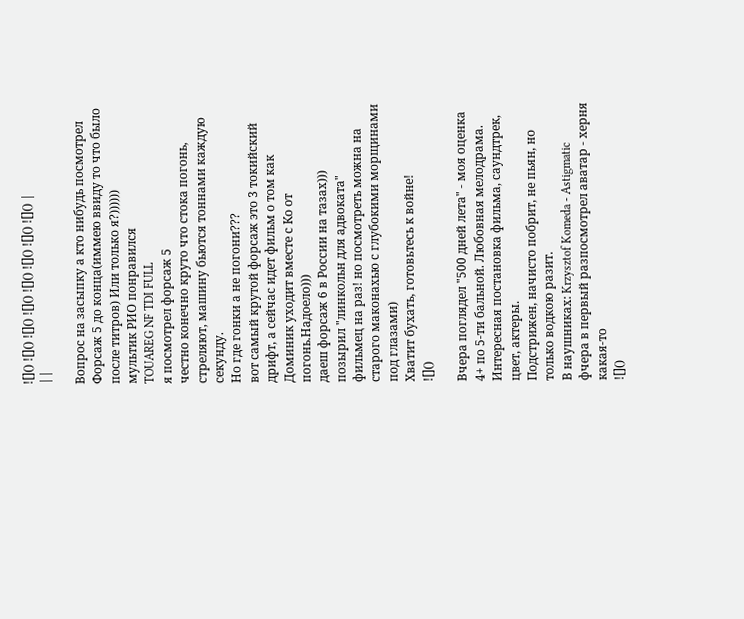![]() ![]() ![]() ![]() ![]() ![]() ![]() ![]() |
||

Вопрос на засыпку а кто нибудь посмотрел Форсаж 5 до конца(иммею ввиду то что было после титров) Или только я?))))))
мультик РИО понравился
TOUAREG NF TDI FULL
я посмотрел форсаж 5
честно конечно круто что стока погонь, стреляют, машину бьются тоннами каждую секунду.
Но где гонки а не погони???
вот самый крутой форсаж это 3 токийский дрифт, а сейчас идет фильм о том как Доминик уходит вместе с Ко от погонь.Надоело)))
даеш форсаж 6 в России на тазах)))
позырил "линкольн для адвоката"
фильмец на раз! но посмотреть можна на старого маконахью с глубокими морщинами под глазами)
Хватит бухать, готовьтесь к войне!
![]()

Вчера поглядел "500 дней лета" - моя оценка 4+ по 5-ти бальной. Любовная мелодрама.
Интересная постановка фильма, саундтрек, цвет, актеры.
Подстрижен, начисто побрит, не пьян, но только водкою разит.
В наушниках: Krzysztof Komeda - Astigmatic
фчера в первый разпосмотрел аватар - херня какая-то
![]()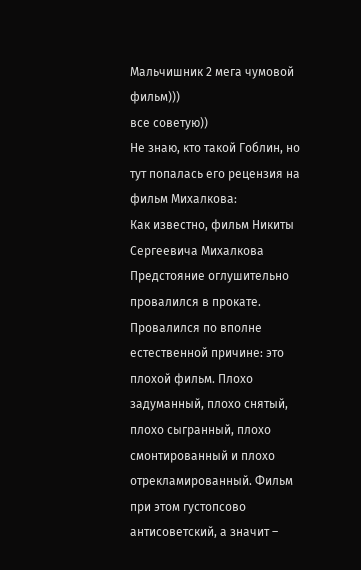Мальчишник 2 мега чумовой фильм)))
все советую))
Не знаю, кто такой Гоблин, но тут попалась его рецензия на фильм Михалкова:
Как известно, фильм Никиты Сергеевича Михалкова Предстояние оглушительно провалился в прокате. Провалился по вполне естественной причине: это плохой фильм. Плохо задуманный, плохо снятый, плохо сыгранный, плохо смонтированный и плохо отрекламированный. Фильм при этом густопсово антисоветский, а значит –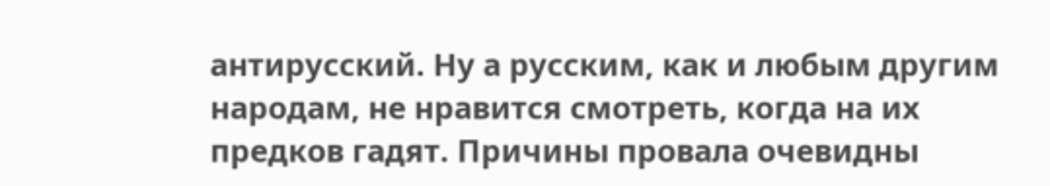антирусский. Ну а русским, как и любым другим народам, не нравится смотреть, когда на их предков гадят. Причины провала очевидны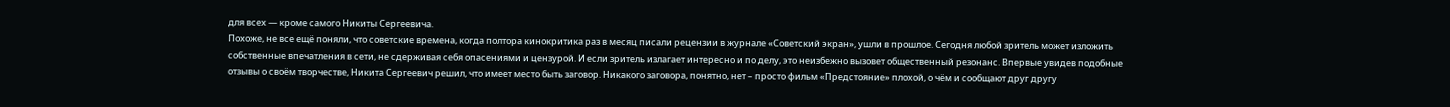для всех — кроме самого Никиты Сергеевича.
Похоже, не все ещё поняли, что советские времена, когда полтора кинокритика раз в месяц писали рецензии в журнале «Советский экран», ушли в прошлое. Сегодня любой зритель может изложить собственные впечатления в сети, не сдерживая себя опасениями и цензурой. И если зритель излагает интересно и по делу, это неизбежно вызовет общественный резонанс. Впервые увидев подобные отзывы о своём творчестве, Никита Сергеевич решил, что имеет место быть заговор. Никакого заговора, понятно, нет – просто фильм «Предстояние» плохой, о чём и сообщают друг другу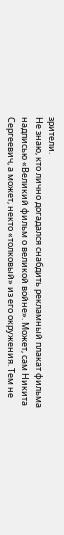зрители.
Не знаю, кто лично догадался снабдить рекламный плакат фильма надписью «Великий фильм о великой войне». Может, сам Никита Сергеевич, а может, некто «толковый» из его окружения. Тем не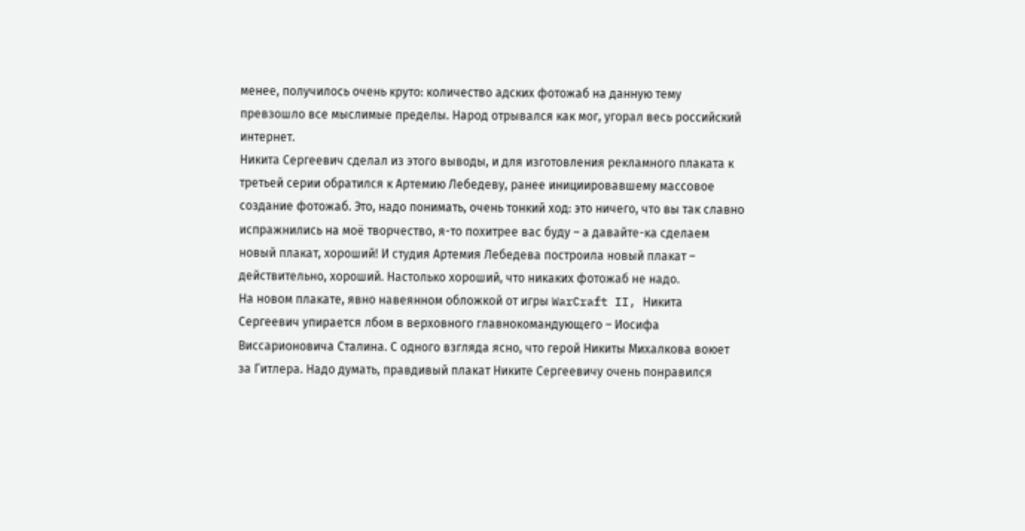менее, получилось очень круто: количество адских фотожаб на данную тему превзошло все мыслимые пределы. Народ отрывался как мог, угорал весь российский интернет.
Никита Сергеевич сделал из этого выводы, и для изготовления рекламного плаката к третьей серии обратился к Артемию Лебедеву, ранее инициировавшему массовое создание фотожаб. Это, надо понимать, очень тонкий ход: это ничего, что вы так славно испражнились на моё творчество, я-то похитрее вас буду – а давайте-ка сделаем новый плакат, хороший! И студия Артемия Лебедева построила новый плакат – действительно, хороший. Настолько хороший, что никаких фотожаб не надо.
На новом плакате, явно навеянном обложкой от игры WarCraft II, Никита Сергеевич упирается лбом в верховного главнокомандующего – Иосифа Виссарионовича Сталина. С одного взгляда ясно, что герой Никиты Михалкова воюет за Гитлера. Надо думать, правдивый плакат Никите Сергеевичу очень понравился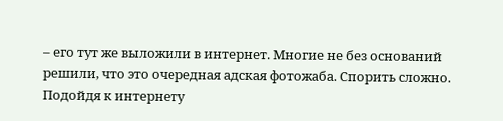– его тут же выложили в интернет. Многие не без оснований решили, что это очередная адская фотожаба. Спорить сложно.
Подойдя к интернету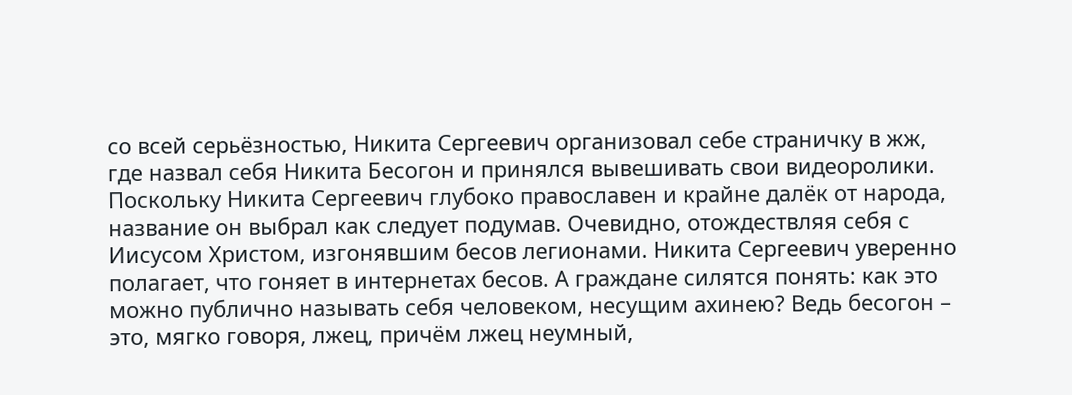со всей серьёзностью, Никита Сергеевич организовал себе страничку в жж, где назвал себя Никита Бесогон и принялся вывешивать свои видеоролики. Поскольку Никита Сергеевич глубоко православен и крайне далёк от народа, название он выбрал как следует подумав. Очевидно, отождествляя себя с Иисусом Христом, изгонявшим бесов легионами. Никита Сергеевич уверенно полагает, что гоняет в интернетах бесов. А граждане силятся понять: как это можно публично называть себя человеком, несущим ахинею? Ведь бесогон – это, мягко говоря, лжец, причём лжец неумный,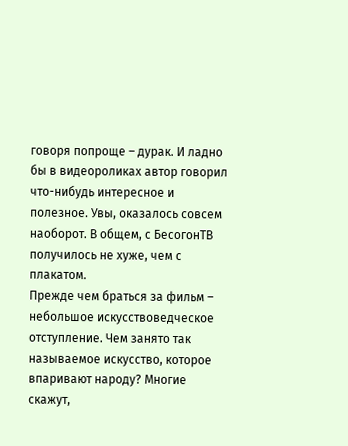говоря попроще – дурак. И ладно бы в видеороликах автор говорил что-нибудь интересное и полезное. Увы, оказалось совсем наоборот. В общем, с БесогонТВ получилось не хуже, чем с плакатом.
Прежде чем браться за фильм – небольшое искусствоведческое отступление. Чем занято так называемое искусство, которое впаривают народу? Многие скажут,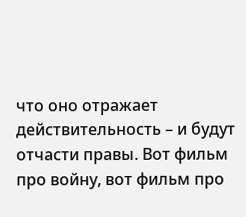что оно отражает действительность – и будут отчасти правы. Вот фильм про войну, вот фильм про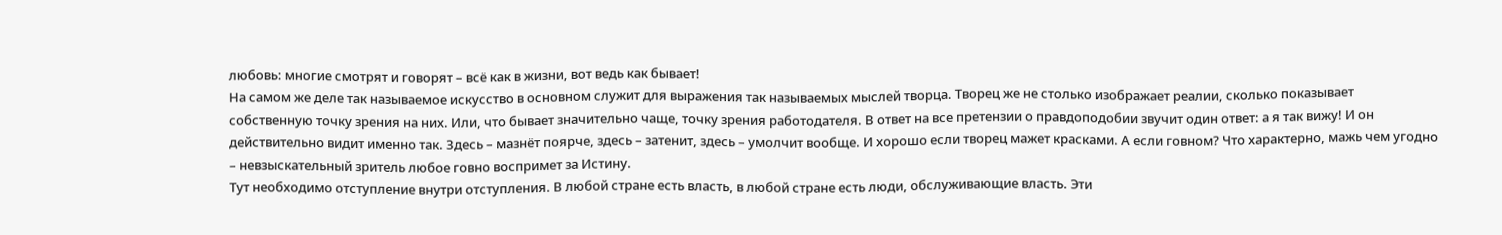любовь: многие смотрят и говорят – всё как в жизни, вот ведь как бывает!
На самом же деле так называемое искусство в основном служит для выражения так называемых мыслей творца. Творец же не столько изображает реалии, сколько показывает собственную точку зрения на них. Или, что бывает значительно чаще, точку зрения работодателя. В ответ на все претензии о правдоподобии звучит один ответ: а я так вижу! И он действительно видит именно так. Здесь – мазнёт поярче, здесь – затенит, здесь – умолчит вообще. И хорошо если творец мажет красками. А если говном? Что характерно, мажь чем угодно – невзыскательный зритель любое говно воспримет за Истину.
Тут необходимо отступление внутри отступления. В любой стране есть власть, в любой стране есть люди, обслуживающие власть. Эти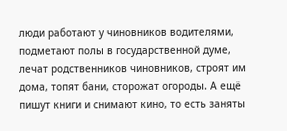люди работают у чиновников водителями, подметают полы в государственной думе, лечат родственников чиновников, строят им дома, топят бани, сторожат огороды. А ещё пишут книги и снимают кино, то есть заняты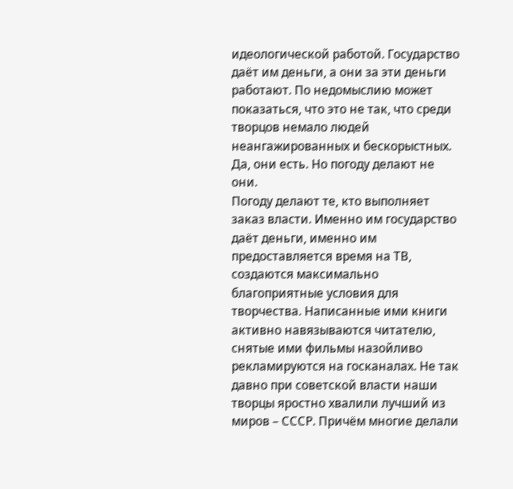идеологической работой. Государство даёт им деньги, а они за эти деньги работают. По недомыслию может показаться, что это не так, что среди творцов немало людей неангажированных и бескорыстных. Да, они есть. Но погоду делают не они.
Погоду делают те, кто выполняет заказ власти. Именно им государство даёт деньги, именно им предоставляется время на ТВ, создаются максимально благоприятные условия для творчества. Написанные ими книги активно навязываются читателю, снятые ими фильмы назойливо рекламируются на госканалах. Не так давно при советской власти наши творцы яростно хвалили лучший из миров – СССР. Причём многие делали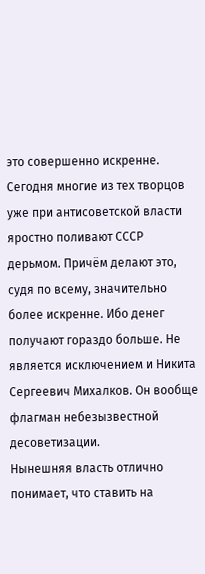это совершенно искренне. Сегодня многие из тех творцов уже при антисоветской власти яростно поливают СССР дерьмом. Причём делают это, судя по всему, значительно более искренне. Ибо денег получают гораздо больше. Не является исключением и Никита Сергеевич Михалков. Он вообще флагман небезызвестной десоветизации.
Нынешняя власть отлично понимает, что ставить на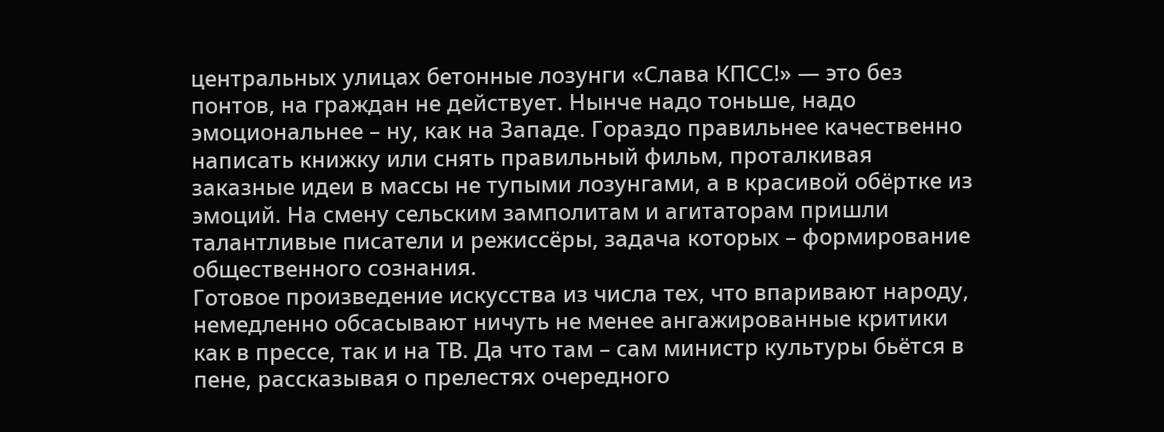центральных улицах бетонные лозунги «Слава КПСС!» — это без понтов, на граждан не действует. Нынче надо тоньше, надо эмоциональнее – ну, как на Западе. Гораздо правильнее качественно написать книжку или снять правильный фильм, проталкивая заказные идеи в массы не тупыми лозунгами, а в красивой обёртке из эмоций. На смену сельским замполитам и агитаторам пришли талантливые писатели и режиссёры, задача которых – формирование общественного сознания.
Готовое произведение искусства из числа тех, что впаривают народу, немедленно обсасывают ничуть не менее ангажированные критики как в прессе, так и на ТВ. Да что там – сам министр культуры бьётся в пене, рассказывая о прелестях очередного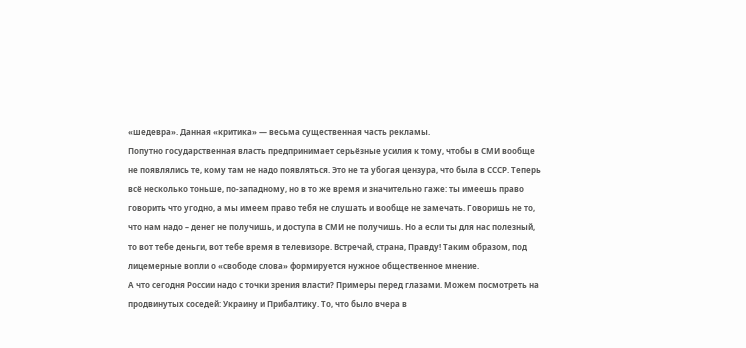«шедевра». Данная «критика» — весьма существенная часть рекламы.
Попутно государственная власть предпринимает серьёзные усилия к тому, чтобы в СМИ вообще не появлялись те, кому там не надо появляться. Это не та убогая цензура, что была в СССР. Теперь всё несколько тоньше, по-западному, но в то же время и значительно гаже: ты имеешь право говорить что угодно, а мы имеем право тебя не слушать и вообще не замечать. Говоришь не то, что нам надо – денег не получишь, и доступа в СМИ не получишь. Но а если ты для нас полезный, то вот тебе деньги, вот тебе время в телевизоре. Встречай, страна, Правду! Таким образом, под лицемерные вопли о «свободе слова» формируется нужное общественное мнение.
А что сегодня России надо с точки зрения власти? Примеры перед глазами. Можем посмотреть на продвинутых соседей: Украину и Прибалтику. То, что было вчера в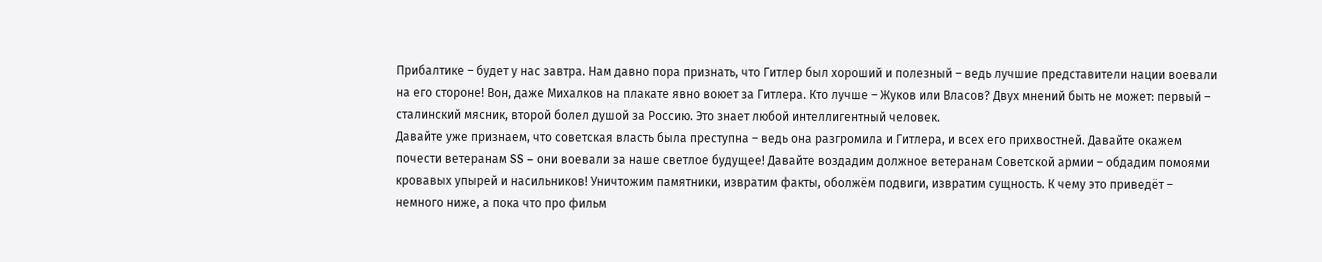Прибалтике – будет у нас завтра. Нам давно пора признать, что Гитлер был хороший и полезный – ведь лучшие представители нации воевали на его стороне! Вон, даже Михалков на плакате явно воюет за Гитлера. Кто лучше – Жуков или Власов? Двух мнений быть не может: первый – сталинский мясник, второй болел душой за Россию. Это знает любой интеллигентный человек.
Давайте уже признаем, что советская власть была преступна – ведь она разгромила и Гитлера, и всех его прихвостней. Давайте окажем почести ветеранам SS – они воевали за наше светлое будущее! Давайте воздадим должное ветеранам Советской армии – обдадим помоями кровавых упырей и насильников! Уничтожим памятники, извратим факты, оболжём подвиги, извратим сущность. К чему это приведёт – немного ниже, а пока что про фильм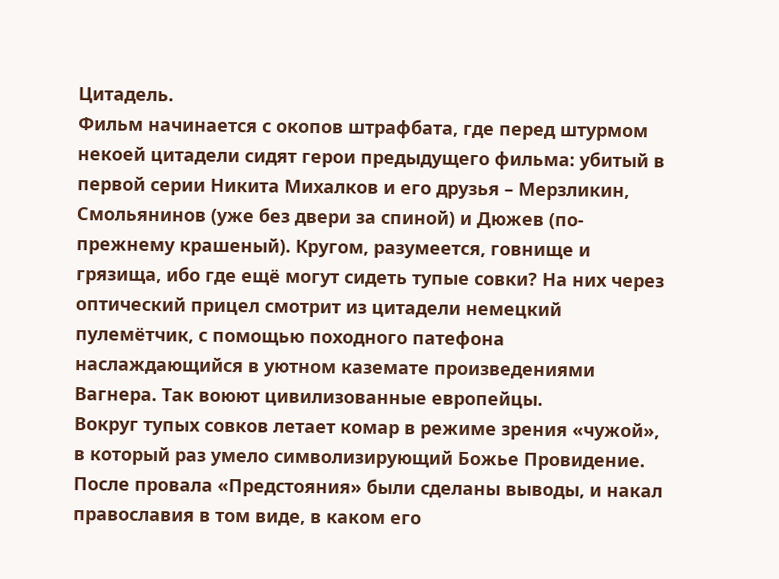Цитадель.
Фильм начинается с окопов штрафбата, где перед штурмом некоей цитадели сидят герои предыдущего фильма: убитый в первой серии Никита Михалков и его друзья – Мерзликин, Смольянинов (уже без двери за спиной) и Дюжев (по-прежнему крашеный). Кругом, разумеется, говнище и грязища, ибо где ещё могут сидеть тупые совки? На них через оптический прицел смотрит из цитадели немецкий пулемётчик, с помощью походного патефона наслаждающийся в уютном каземате произведениями Вагнера. Так воюют цивилизованные европейцы.
Вокруг тупых совков летает комар в режиме зрения «чужой», в который раз умело символизирующий Божье Провидение. После провала «Предстояния» были сделаны выводы, и накал православия в том виде, в каком его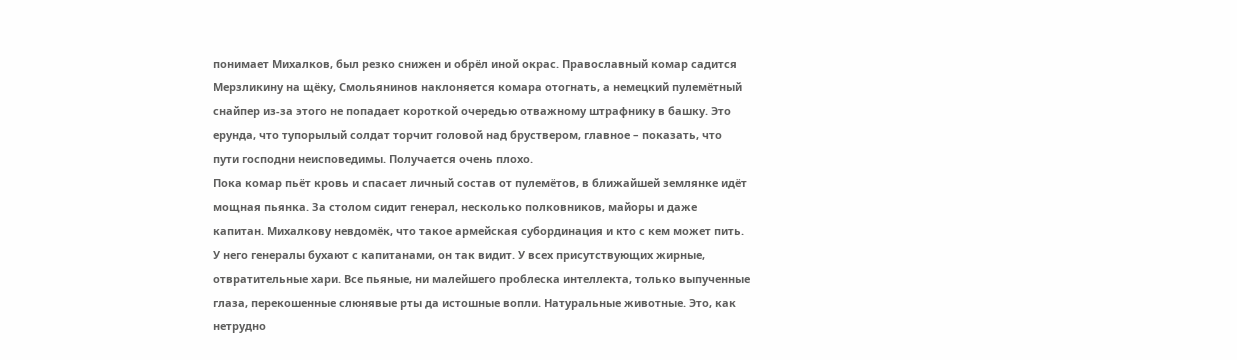понимает Михалков, был резко снижен и обрёл иной окрас. Православный комар садится Мерзликину на щёку, Смольянинов наклоняется комара отогнать, а немецкий пулемётный снайпер из-за этого не попадает короткой очередью отважному штрафнику в башку. Это ерунда, что тупорылый солдат торчит головой над бруствером, главное – показать, что пути господни неисповедимы. Получается очень плохо.
Пока комар пьёт кровь и спасает личный состав от пулемётов, в ближайшей землянке идёт мощная пьянка. За столом сидит генерал, несколько полковников, майоры и даже капитан. Михалкову невдомёк, что такое армейская субординация и кто с кем может пить. У него генералы бухают с капитанами, он так видит. У всех присутствующих жирные, отвратительные хари. Все пьяные, ни малейшего проблеска интеллекта, только выпученные глаза, перекошенные слюнявые рты да истошные вопли. Натуральные животные. Это, как нетрудно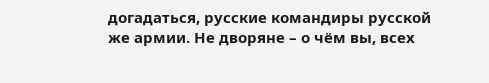догадаться, русские командиры русской же армии. Не дворяне – о чём вы, всех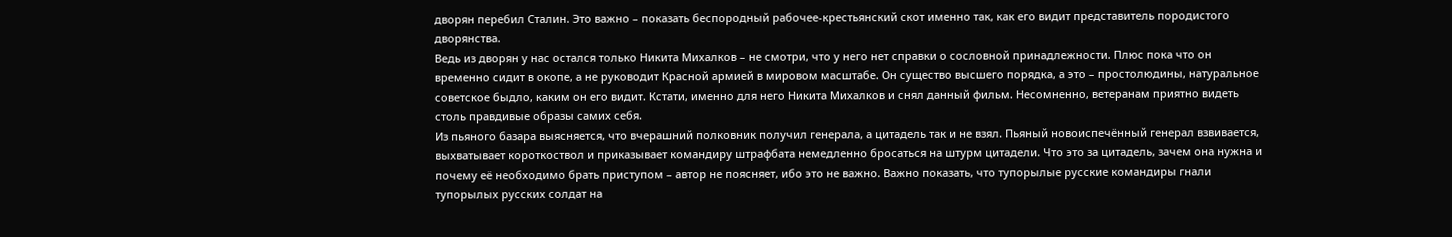дворян перебил Сталин. Это важно – показать беспородный рабочее-крестьянский скот именно так, как его видит представитель породистого дворянства.
Ведь из дворян у нас остался только Никита Михалков – не смотри, что у него нет справки о сословной принадлежности. Плюс пока что он временно сидит в окопе, а не руководит Красной армией в мировом масштабе. Он существо высшего порядка, а это – простолюдины, натуральное советское быдло, каким он его видит. Кстати, именно для него Никита Михалков и снял данный фильм. Несомненно, ветеранам приятно видеть столь правдивые образы самих себя.
Из пьяного базара выясняется, что вчерашний полковник получил генерала, а цитадель так и не взял. Пьяный новоиспечённый генерал взвивается, выхватывает короткоствол и приказывает командиру штрафбата немедленно бросаться на штурм цитадели. Что это за цитадель, зачем она нужна и почему её необходимо брать приступом – автор не поясняет, ибо это не важно. Важно показать, что тупорылые русские командиры гнали тупорылых русских солдат на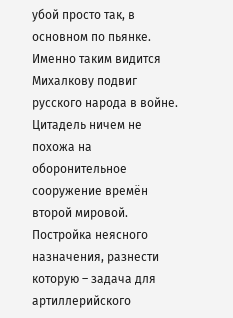убой просто так, в основном по пьянке. Именно таким видится Михалкову подвиг русского народа в войне.
Цитадель ничем не похожа на оборонительное сооружение времён второй мировой. Постройка неясного назначения, разнести которую – задача для артиллерийского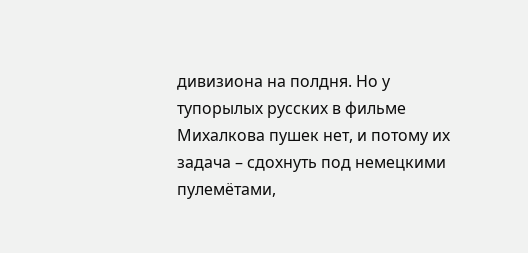дивизиона на полдня. Но у тупорылых русских в фильме Михалкова пушек нет, и потому их задача – сдохнуть под немецкими пулемётами,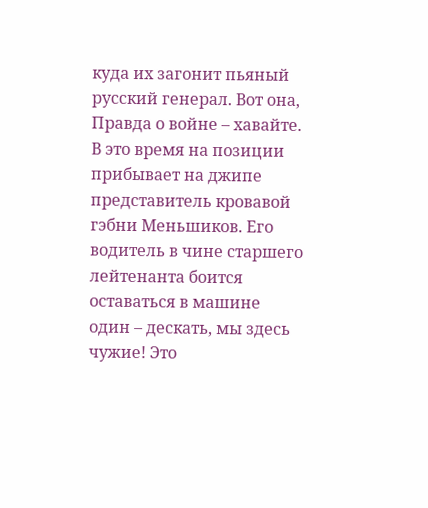куда их загонит пьяный русский генерал. Вот она, Правда о войне – хавайте.
В это время на позиции прибывает на джипе представитель кровавой гэбни Меньшиков. Его водитель в чине старшего лейтенанта боится оставаться в машине один – дескать, мы здесь чужие! Это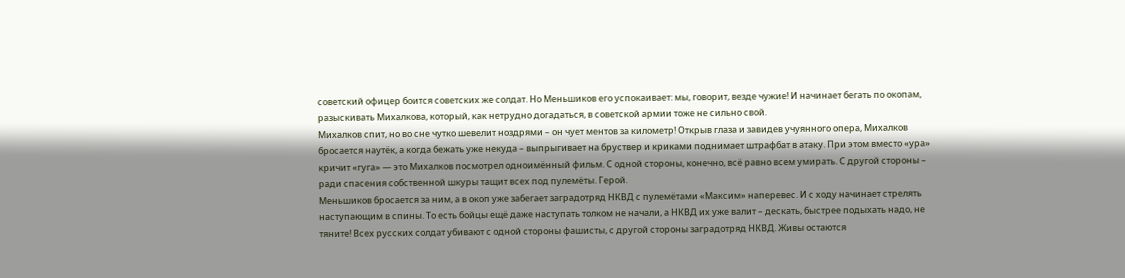советский офицер боится советских же солдат. Но Меньшиков его успокаивает: мы, говорит, везде чужие! И начинает бегать по окопам, разыскивать Михалкова, который, как нетрудно догадаться, в советской армии тоже не сильно свой.
Михалков спит, но во сне чутко шевелит ноздрями – он чует ментов за километр! Открыв глаза и завидев учуянного опера, Михалков бросается наутёк, а когда бежать уже некуда – выпрыгивает на бруствер и криками поднимает штрафбат в атаку. При этом вместо «ура» кричит «гуга» — это Михалков посмотрел одноимённый фильм. С одной стороны, конечно, всё равно всем умирать. С другой стороны – ради спасения собственной шкуры тащит всех под пулемёты. Герой.
Меньшиков бросается за ним, а в окоп уже забегает заградотряд НКВД с пулемётами «Максим» наперевес. И с ходу начинает стрелять наступающим в спины. То есть бойцы ещё даже наступать толком не начали, а НКВД их уже валит – дескать, быстрее подыхать надо, не тяните! Всех русских солдат убивают с одной стороны фашисты, с другой стороны заградотряд НКВД. Живы остаются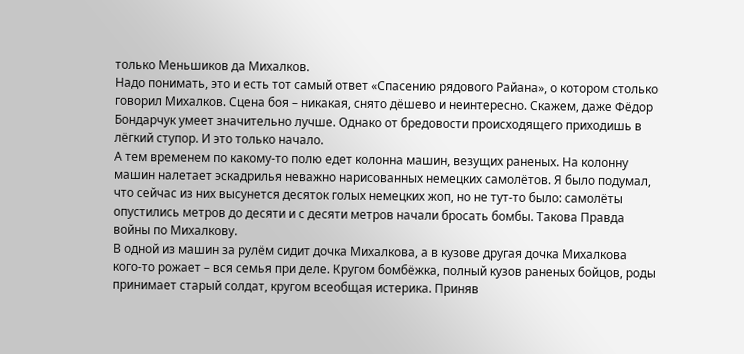только Меньшиков да Михалков.
Надо понимать, это и есть тот самый ответ «Спасению рядового Райана», о котором столько говорил Михалков. Сцена боя – никакая, снято дёшево и неинтересно. Скажем, даже Фёдор Бондарчук умеет значительно лучше. Однако от бредовости происходящего приходишь в лёгкий ступор. И это только начало.
А тем временем по какому-то полю едет колонна машин, везущих раненых. На колонну машин налетает эскадрилья неважно нарисованных немецких самолётов. Я было подумал, что сейчас из них высунется десяток голых немецких жоп, но не тут-то было: самолёты опустились метров до десяти и с десяти метров начали бросать бомбы. Такова Правда войны по Михалкову.
В одной из машин за рулём сидит дочка Михалкова, а в кузове другая дочка Михалкова кого-то рожает – вся семья при деле. Кругом бомбёжка, полный кузов раненых бойцов, роды принимает старый солдат, кругом всеобщая истерика. Приняв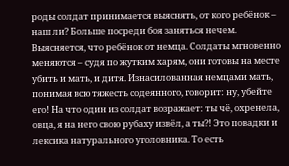роды солдат принимается выяснять, от кого ребёнок – наш ли? Больше посреди боя заняться нечем. Выясняется, что ребёнок от немца. Солдаты мгновенно меняются – судя по жутким харям, они готовы на месте убить и мать, и дитя. Изнасилованная немцами мать, понимая всю тяжесть содеянного, говорит: ну, убейте его! На что один из солдат возражает: ты чё, охренела, овца, я на него свою рубаху извёл, а ты?! Это повадки и лексика натурального уголовника. То есть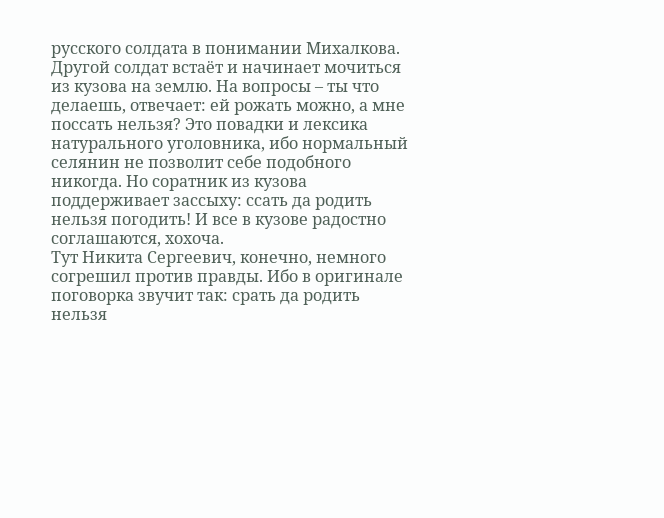русского солдата в понимании Михалкова.
Другой солдат встаёт и начинает мочиться из кузова на землю. На вопросы – ты что делаешь, отвечает: ей рожать можно, а мне поссать нельзя? Это повадки и лексика натурального уголовника, ибо нормальный селянин не позволит себе подобного никогда. Но соратник из кузова поддерживает зассыху: ссать да родить нельзя погодить! И все в кузове радостно соглашаются, хохоча.
Тут Никита Сергеевич, конечно, немного согрешил против правды. Ибо в оригинале поговорка звучит так: срать да родить нельзя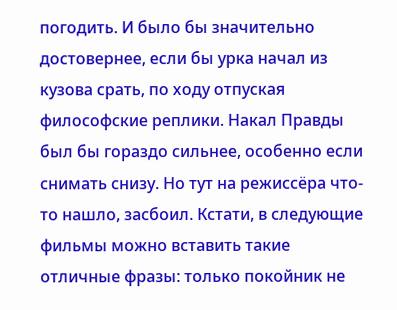погодить. И было бы значительно достовернее, если бы урка начал из кузова срать, по ходу отпуская философские реплики. Накал Правды был бы гораздо сильнее, особенно если снимать снизу. Но тут на режиссёра что-то нашло, засбоил. Кстати, в следующие фильмы можно вставить такие отличные фразы: только покойник не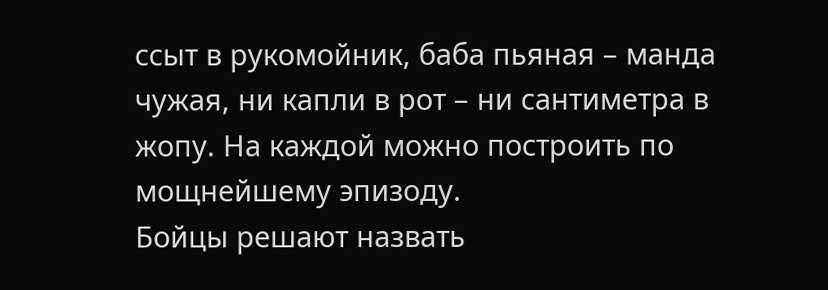ссыт в рукомойник, баба пьяная – манда чужая, ни капли в рот – ни сантиметра в жопу. На каждой можно построить по мощнейшему эпизоду.
Бойцы решают назвать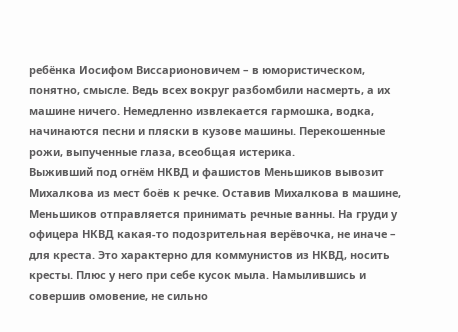ребёнка Иосифом Виссарионовичем – в юмористическом, понятно, смысле. Ведь всех вокруг разбомбили насмерть, а их машине ничего. Немедленно извлекается гармошка, водка, начинаются песни и пляски в кузове машины. Перекошенные рожи, выпученные глаза, всеобщая истерика.
Выживший под огнём НКВД и фашистов Меньшиков вывозит Михалкова из мест боёв к речке. Оставив Михалкова в машине, Меньшиков отправляется принимать речные ванны. На груди у офицера НКВД какая-то подозрительная верёвочка, не иначе – для креста. Это характерно для коммунистов из НКВД, носить кресты. Плюс у него при себе кусок мыла. Намылившись и совершив омовение, не сильно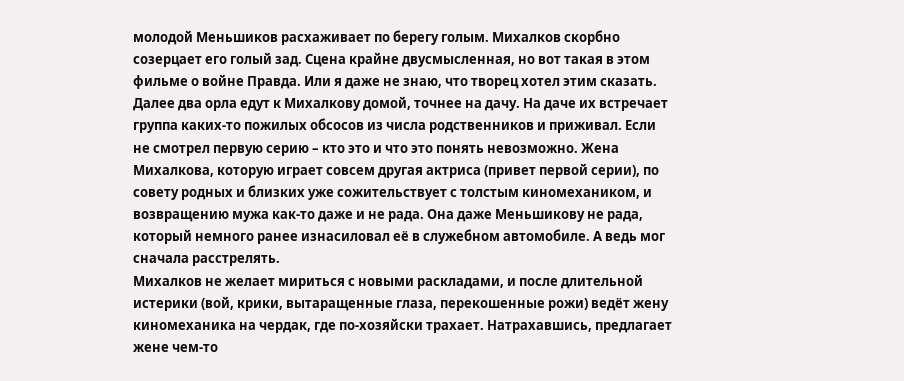молодой Меньшиков расхаживает по берегу голым. Михалков скорбно созерцает его голый зад. Сцена крайне двусмысленная, но вот такая в этом фильме о войне Правда. Или я даже не знаю, что творец хотел этим сказать.
Далее два орла едут к Михалкову домой, точнее на дачу. На даче их встречает группа каких-то пожилых обсосов из числа родственников и приживал. Если не смотрел первую серию – кто это и что это понять невозможно. Жена Михалкова, которую играет совсем другая актриса (привет первой серии), по совету родных и близких уже сожительствует с толстым киномехаником, и возвращению мужа как-то даже и не рада. Она даже Меньшикову не рада, который немного ранее изнасиловал её в служебном автомобиле. А ведь мог сначала расстрелять.
Михалков не желает мириться с новыми раскладами, и после длительной истерики (вой, крики, вытаращенные глаза, перекошенные рожи) ведёт жену киномеханика на чердак, где по-хозяйски трахает. Натрахавшись, предлагает жене чем-то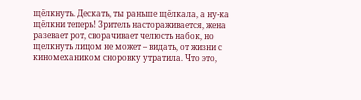щёлкнуть. Дескать, ты раньше щёлкала, а ну-ка щёлкни теперь! Зритель настораживается, жена разевает рот, сворачивает челюсть набок, но щелкнуть лицом не может – видать, от жизни с киномехаником сноровку утратила. Что это,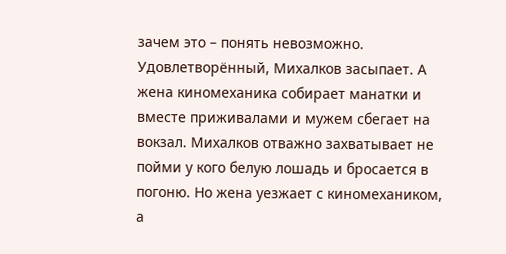зачем это – понять невозможно.
Удовлетворённый, Михалков засыпает. А жена киномеханика собирает манатки и вместе приживалами и мужем сбегает на вокзал. Михалков отважно захватывает не пойми у кого белую лошадь и бросается в погоню. Но жена уезжает с киномехаником, а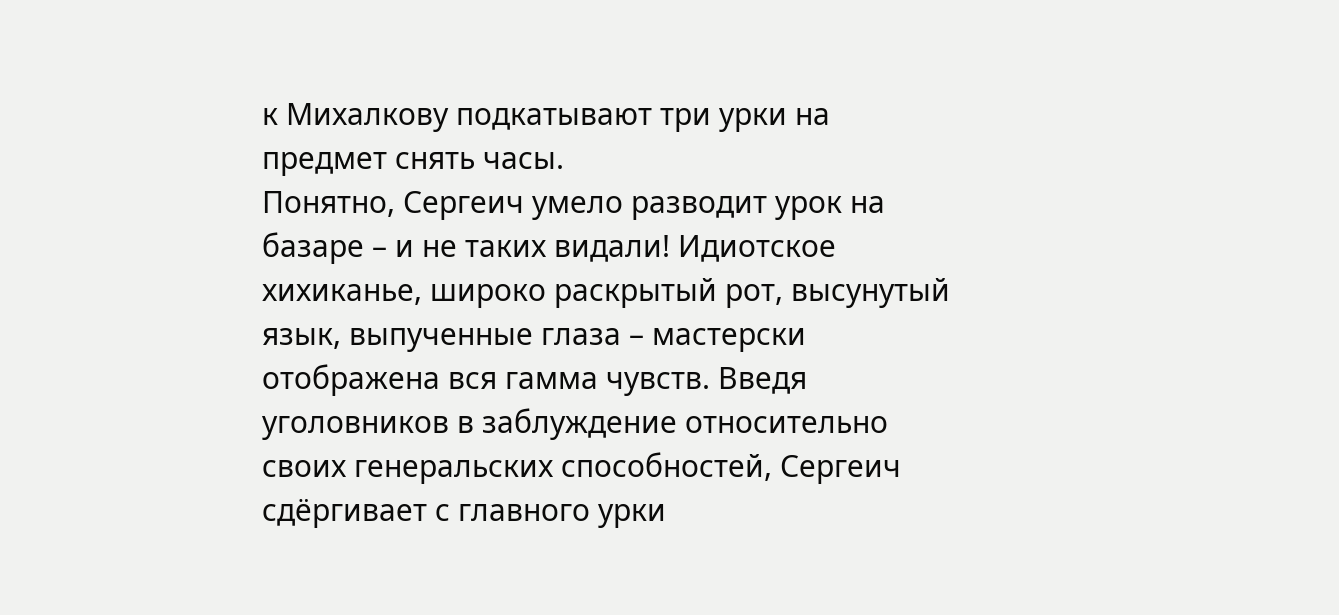к Михалкову подкатывают три урки на предмет снять часы.
Понятно, Сергеич умело разводит урок на базаре – и не таких видали! Идиотское хихиканье, широко раскрытый рот, высунутый язык, выпученные глаза – мастерски отображена вся гамма чувств. Введя уголовников в заблуждение относительно своих генеральских способностей, Сергеич сдёргивает с главного урки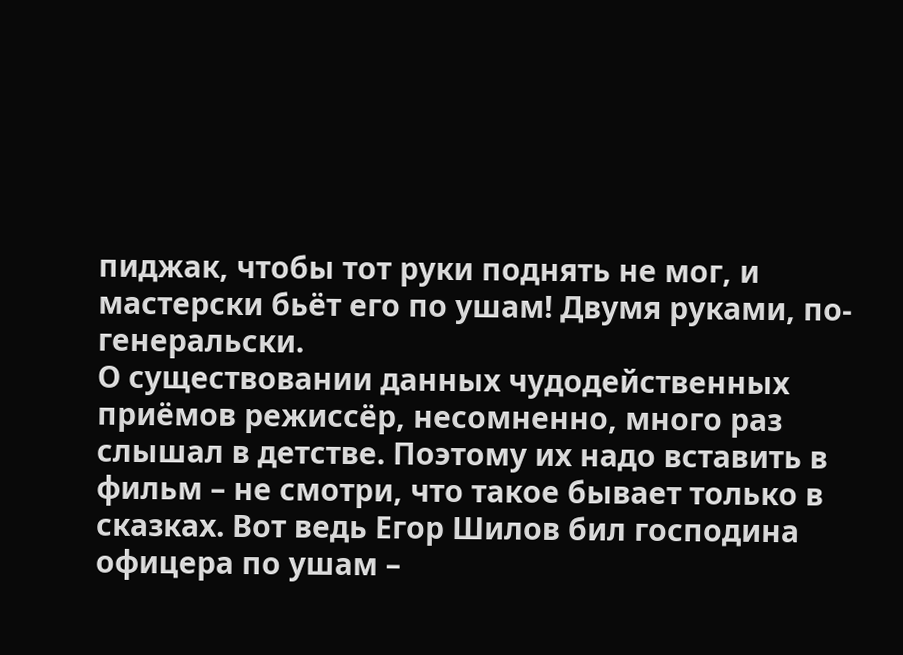пиджак, чтобы тот руки поднять не мог, и мастерски бьёт его по ушам! Двумя руками, по-генеральски.
О существовании данных чудодейственных приёмов режиссёр, несомненно, много раз слышал в детстве. Поэтому их надо вставить в фильм – не смотри, что такое бывает только в сказках. Вот ведь Егор Шилов бил господина офицера по ушам –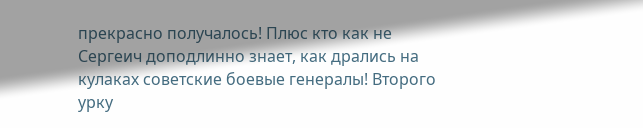прекрасно получалось! Плюс кто как не Сергеич доподлинно знает, как дрались на кулаках советские боевые генералы! Второго урку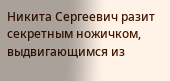Никита Сергеевич разит секретным ножичком, выдвигающимся из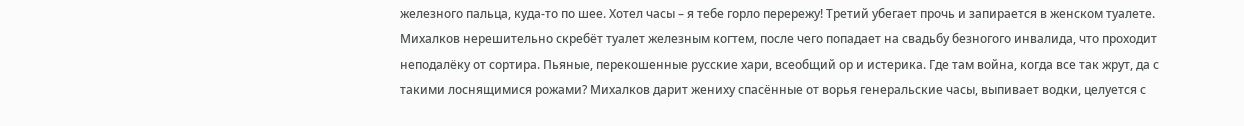железного пальца, куда-то по шее. Хотел часы – я тебе горло перережу! Третий убегает прочь и запирается в женском туалете.
Михалков нерешительно скребёт туалет железным когтем, после чего попадает на свадьбу безногого инвалида, что проходит неподалёку от сортира. Пьяные, перекошенные русские хари, всеобщий ор и истерика. Где там война, когда все так жрут, да с такими лоснящимися рожами? Михалков дарит жениху спасённые от ворья генеральские часы, выпивает водки, целуется с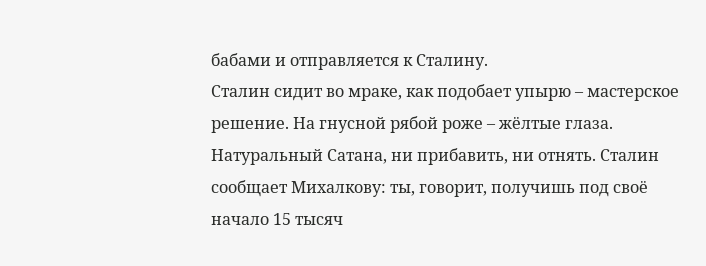бабами и отправляется к Сталину.
Сталин сидит во мраке, как подобает упырю – мастерское решение. На гнусной рябой роже – жёлтые глаза. Натуральный Сатана, ни прибавить, ни отнять. Сталин сообщает Михалкову: ты, говорит, получишь под своё начало 15 тысяч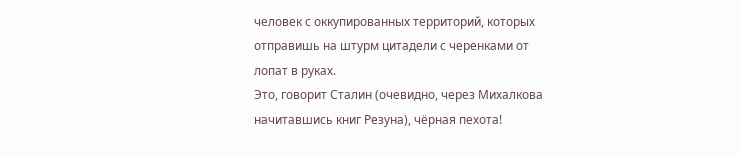человек с оккупированных территорий, которых отправишь на штурм цитадели с черенками от лопат в руках.
Это, говорит Сталин (очевидно, через Михалкова начитавшись книг Резуна), чёрная пехота!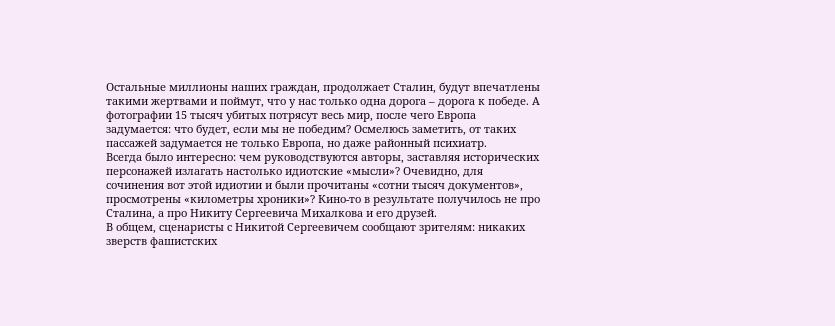Остальные миллионы наших граждан, продолжает Сталин, будут впечатлены такими жертвами и поймут, что у нас только одна дорога – дорога к победе. А фотографии 15 тысяч убитых потрясут весь мир, после чего Европа задумается: что будет, если мы не победим? Осмелюсь заметить, от таких пассажей задумается не только Европа, но даже районный психиатр.
Всегда было интересно: чем руководствуются авторы, заставляя исторических персонажей излагать настолько идиотские «мысли»? Очевидно, для сочинения вот этой идиотии и были прочитаны «сотни тысяч документов», просмотрены «километры хроники»? Кино-то в результате получилось не про Сталина, а про Никиту Сергеевича Михалкова и его друзей.
В общем, сценаристы с Никитой Сергеевичем сообщают зрителям: никаких зверств фашистских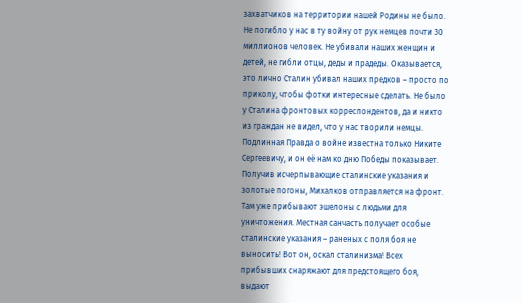захватчиков на территории нашей Родины не было. Не погибло у нас в ту войну от рук немцев почти 30 миллионов человек. Не убивали наших женщин и детей, не гибли отцы, деды и прадеды. Оказывается, это лично Сталин убивал наших предков – просто по приколу, чтобы фотки интересные сделать. Не было у Сталина фронтовых корреспондентов, да и никто из граждан не видел, что у нас творили немцы. Подлинная Правда о войне известна только Никите Сергеевичу, и он её нам ко дню Победы показывает.
Получив исчерпывающие сталинские указания и золотые погоны, Михалков отправляется на фронт. Там уже прибывают эшелоны с людьми для уничтожения. Местная санчасть получает особые сталинские указания – раненых с поля боя не выносить! Вот он, оскал сталинизма! Всех прибывших снаряжают для предстоящего боя, выдают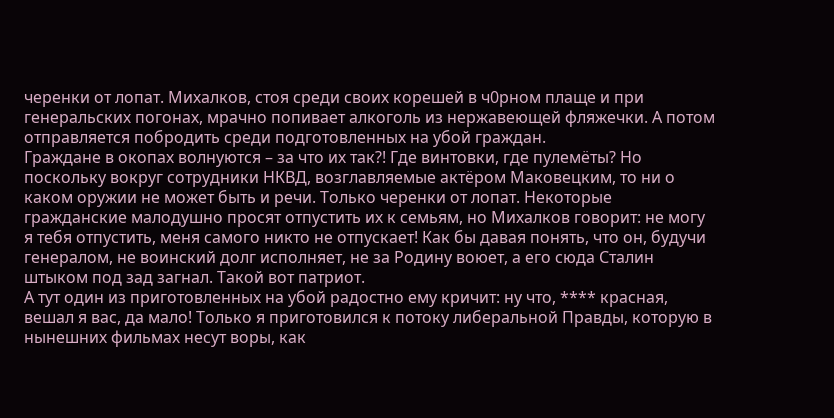черенки от лопат. Михалков, стоя среди своих корешей в ч0рном плаще и при генеральских погонах, мрачно попивает алкоголь из нержавеющей фляжечки. А потом отправляется побродить среди подготовленных на убой граждан.
Граждане в окопах волнуются – за что их так?! Где винтовки, где пулемёты? Но поскольку вокруг сотрудники НКВД, возглавляемые актёром Маковецким, то ни о каком оружии не может быть и речи. Только черенки от лопат. Некоторые гражданские малодушно просят отпустить их к семьям, но Михалков говорит: не могу я тебя отпустить, меня самого никто не отпускает! Как бы давая понять, что он, будучи генералом, не воинский долг исполняет, не за Родину воюет, а его сюда Сталин штыком под зад загнал. Такой вот патриот.
А тут один из приготовленных на убой радостно ему кричит: ну что, **** красная, вешал я вас, да мало! Только я приготовился к потоку либеральной Правды, которую в нынешних фильмах несут воры, как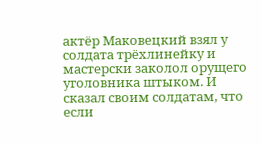актёр Маковецкий взял у солдата трёхлинейку и мастерски заколол орущего уголовника штыком. И сказал своим солдатам, что если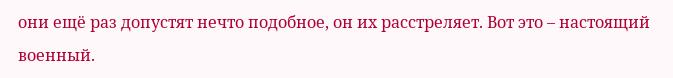они ещё раз допустят нечто подобное, он их расстреляет. Вот это – настоящий военный.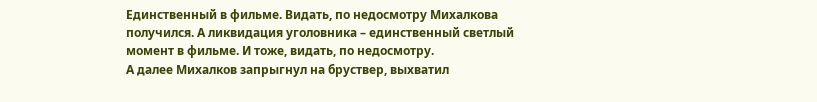Единственный в фильме. Видать, по недосмотру Михалкова получился. А ликвидация уголовника – единственный светлый момент в фильме. И тоже, видать, по недосмотру.
А далее Михалков запрыгнул на бруствер, выхватил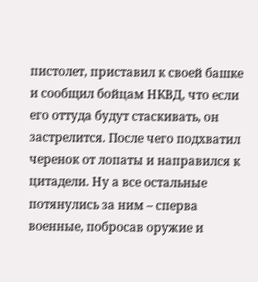пистолет, приставил к своей башке и сообщил бойцам НКВД, что если его оттуда будут стаскивать, он застрелится. После чего подхватил черенок от лопаты и направился к цитадели. Ну а все остальные потянулись за ним – сперва военные, побросав оружие и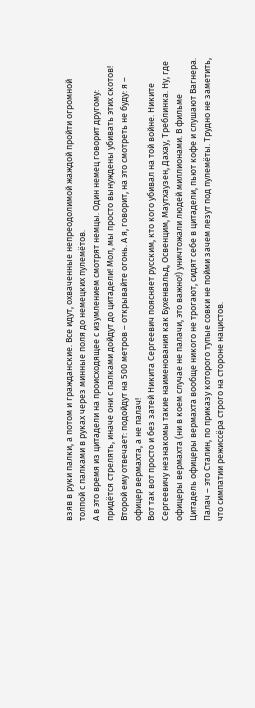взяв в руки палки, а потом и гражданские. Все идут, охваченные непреодолимой жаждой пройти огромной толпой с палками в руках через минные поля до немецких пулемётов.
А в это время из цитадели на происходящее с изумлением смотрят немцы. Один немец говорит другому: придётся стрелять, иначе они с палками дойдут до цитадели! Мол, мы просто вынуждены убивать этих скотов! Второй ему отвечает: подойдут на 500 метров – открывайте огонь. А я, говорит, на это смотреть не буду: я – офицер вермахта, а не палач!
Вот так вот просто и без затей Никита Сергеевич поясняет русским, кто кого убивал на той войне. Никите Сергеевичу незнакомы такие наименования как Бухенвальд, Освенцим, Маутхаузен, Дахау, Треблинка. Ну, где офицеры вермахта (ни в коем случае не палачи, это важно!) уничтожали людей миллионами. В фильме Цитадель офицеры вермахта вообще никого не трогают, сидят себе в цитадели, пьют кофе и слушают Вагнера. Палач – это Сталин, по приказу которого тупые совки не пойми зачем лезут под пулемёты. Трудно не заметить, что симпатии режиссёра строго на стороне нацистов.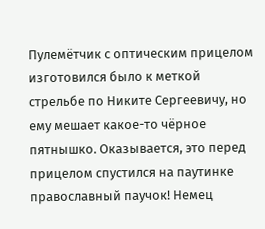Пулемётчик с оптическим прицелом изготовился было к меткой стрельбе по Никите Сергеевичу, но ему мешает какое-то чёрное пятнышко. Оказывается, это перед прицелом спустился на паутинке православный паучок! Немец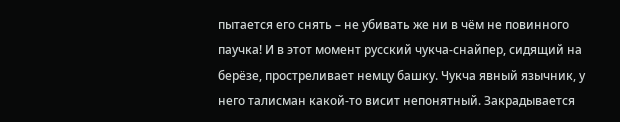пытается его снять – не убивать же ни в чём не повинного паучка! И в этот момент русский чукча-снайпер, сидящий на берёзе, простреливает немцу башку. Чукча явный язычник, у него талисман какой-то висит непонятный. Закрадывается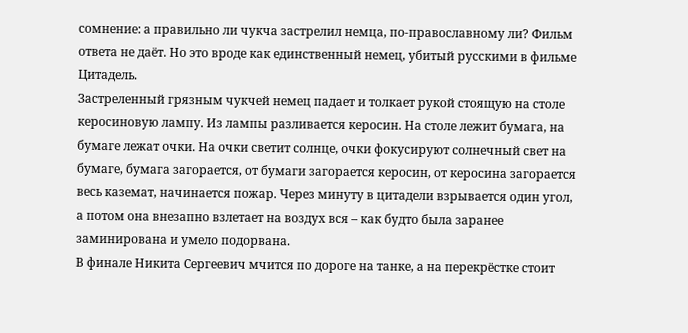сомнение: а правильно ли чукча застрелил немца, по-православному ли? Фильм ответа не даёт. Но это вроде как единственный немец, убитый русскими в фильме Цитадель.
Застреленный грязным чукчей немец падает и толкает рукой стоящую на столе керосиновую лампу. Из лампы разливается керосин. На столе лежит бумага, на бумаге лежат очки. На очки светит солнце, очки фокусируют солнечный свет на бумаге, бумага загорается, от бумаги загорается керосин, от керосина загорается весь каземат, начинается пожар. Через минуту в цитадели взрывается один угол, а потом она внезапно взлетает на воздух вся – как будто была заранее заминирована и умело подорвана.
В финале Никита Сергеевич мчится по дороге на танке, а на перекрёстке стоит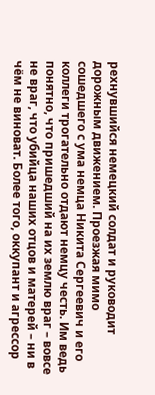рехнувшийся немецкий солдат и руководит дорожным движением. Проезжая мимо сошедшего с ума немца Никита Сергеевич и его коллеги трогательно отдают немцу честь. Им ведь понятно, что пришедший на их землю враг – вовсе не враг, что убийца наших отцов и матерей – ни в чём не виноват. Более того, оккупант и агрессор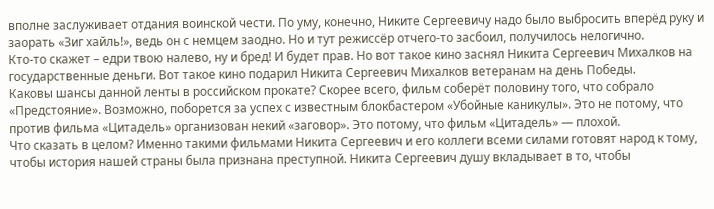вполне заслуживает отдания воинской чести. По уму, конечно, Никите Сергеевичу надо было выбросить вперёд руку и заорать «Зиг хайль!», ведь он с немцем заодно. Но и тут режиссёр отчего-то засбоил, получилось нелогично.
Кто-то скажет – едри твою налево, ну и бред! И будет прав. Но вот такое кино заснял Никита Сергеевич Михалков на государственные деньги. Вот такое кино подарил Никита Сергеевич Михалков ветеранам на день Победы.
Каковы шансы данной ленты в российском прокате? Скорее всего, фильм соберёт половину того, что собрало «Предстояние». Возможно, поборется за успех с известным блокбастером «Убойные каникулы». Это не потому, что против фильма «Цитадель» организован некий «заговор». Это потому, что фильм «Цитадель» — плохой.
Что сказать в целом? Именно такими фильмами Никита Сергеевич и его коллеги всеми силами готовят народ к тому, чтобы история нашей страны была признана преступной. Никита Сергеевич душу вкладывает в то, чтобы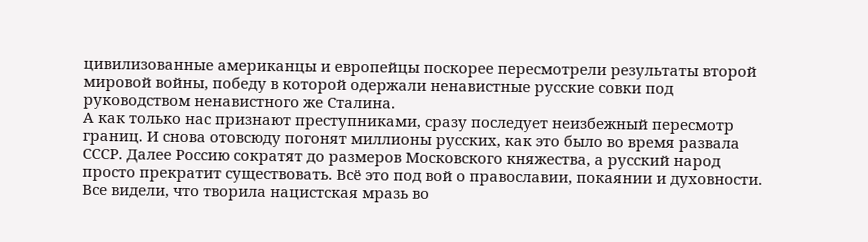цивилизованные американцы и европейцы поскорее пересмотрели результаты второй мировой войны, победу в которой одержали ненавистные русские совки под руководством ненавистного же Сталина.
А как только нас признают преступниками, сразу последует неизбежный пересмотр границ. И снова отовсюду погонят миллионы русских, как это было во время развала СССР. Далее Россию сократят до размеров Московского княжества, а русский народ просто прекратит существовать. Всё это под вой о православии, покаянии и духовности. Все видели, что творила нацистская мразь во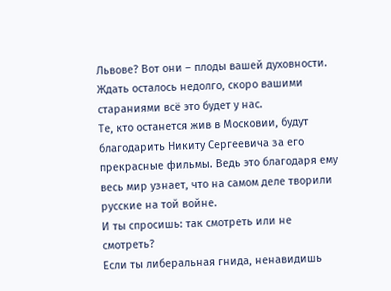Львове? Вот они – плоды вашей духовности. Ждать осталось недолго, скоро вашими стараниями всё это будет у нас.
Те, кто останется жив в Московии, будут благодарить Никиту Сергеевича за его прекрасные фильмы. Ведь это благодаря ему весь мир узнает, что на самом деле творили русские на той войне.
И ты спросишь: так смотреть или не смотреть?
Если ты либеральная гнида, ненавидишь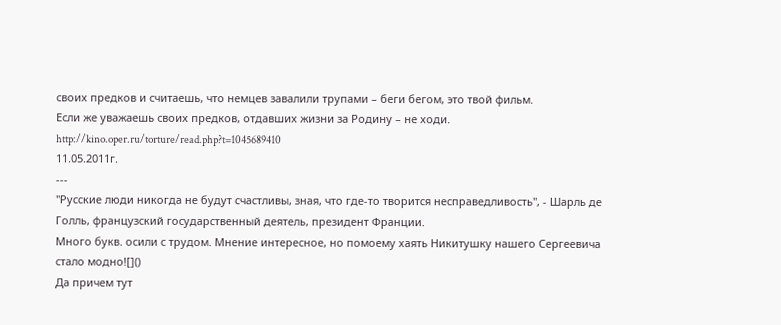своих предков и считаешь, что немцев завалили трупами – беги бегом, это твой фильм.
Если же уважаешь своих предков, отдавших жизни за Родину – не ходи.
http://kino.oper.ru/torture/read.php?t=1045689410
11.05.2011г.
---
"Русские люди никогда не будут счастливы, зная, что где-то творится несправедливость", - Шарль де Голль, французский государственный деятель, президент Франции.
Много букв. осили с трудом. Мнение интересное, но помоему хаять Никитушку нашего Сергеевича стало модно![]()
Да причем тут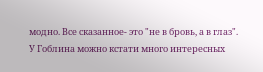модно. Все сказанное- это "не в бровь, а в глаз". У Гоблина можно кстати много интересных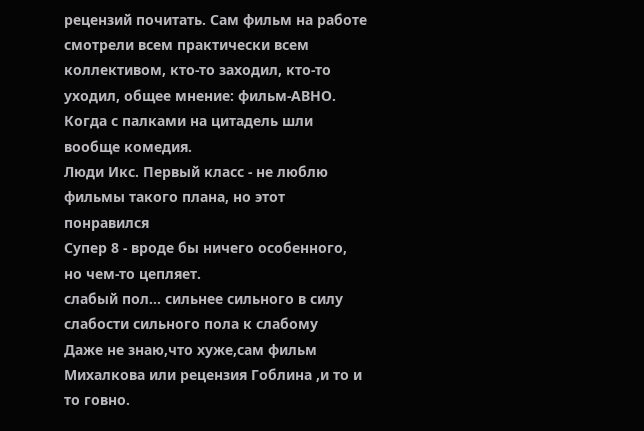рецензий почитать. Сам фильм на работе смотрели всем практически всем коллективом, кто-то заходил, кто-то уходил, общее мнение: фильм-АВНО. Когда с палками на цитадель шли вообще комедия.
Люди Икс. Первый класс - не люблю фильмы такого плана, но этот понравился
Супер 8 - вроде бы ничего особенного, но чем-то цепляет.
слабый пол... сильнее сильного в силу слабости сильного пола к слабому
Даже не знаю,что хуже,сам фильм Михалкова или рецензия Гоблина ,и то и то говно.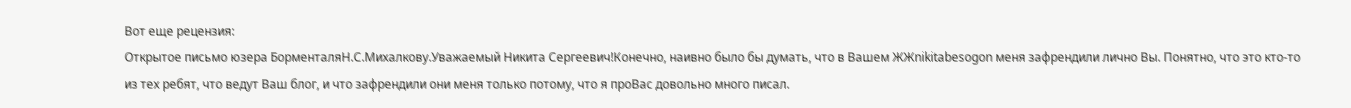Вот еще рецензия:
Открытое письмо юзера БорменталяН.С.Михалкову.Уважаемый Никита Сергеевич!Конечно, наивно было бы думать, что в Вашем ЖЖnikitabesogon меня зафрендили лично Вы. Понятно, что это кто-то из тех ребят, что ведут Ваш блог, и что зафрендили они меня только потому, что я проВас довольно много писал.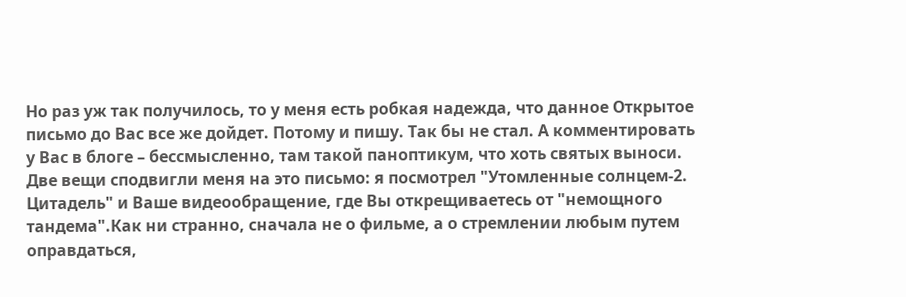Но раз уж так получилось, то у меня есть робкая надежда, что данное Открытое письмо до Вас все же дойдет. Потому и пишу. Так бы не стал. А комментировать у Вас в блоге – бессмысленно, там такой паноптикум, что хоть святых выноси.
Две вещи сподвигли меня на это письмо: я посмотрел "Утомленные солнцем-2. Цитадель" и Ваше видеообращение, где Вы открещиваетесь от "немощного тандема".Как ни странно, сначала не о фильме, а о стремлении любым путем оправдаться,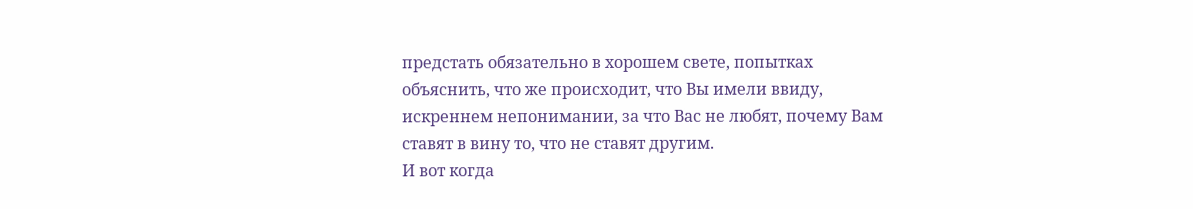предстать обязательно в хорошем свете, попытках объяснить, что же происходит, что Вы имели ввиду, искреннем непонимании, за что Вас не любят, почему Вам ставят в вину то, что не ставят другим.
И вот когда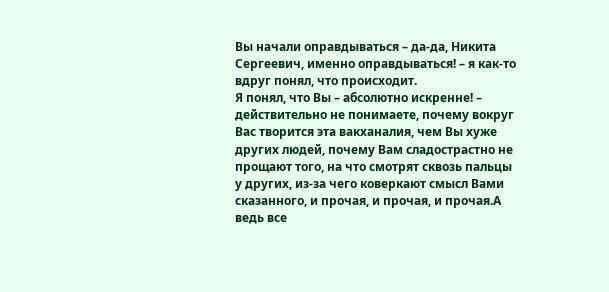Вы начали оправдываться – да-да, Никита Сергеевич, именно оправдываться! – я как-то вдруг понял, что происходит.
Я понял, что Вы – абсолютно искренне! – действительно не понимаете, почему вокруг Вас творится эта вакханалия, чем Вы хуже других людей, почему Вам сладострастно не прощают того, на что смотрят сквозь пальцы у других, из-за чего коверкают смысл Вами сказанного, и прочая, и прочая, и прочая.А ведь все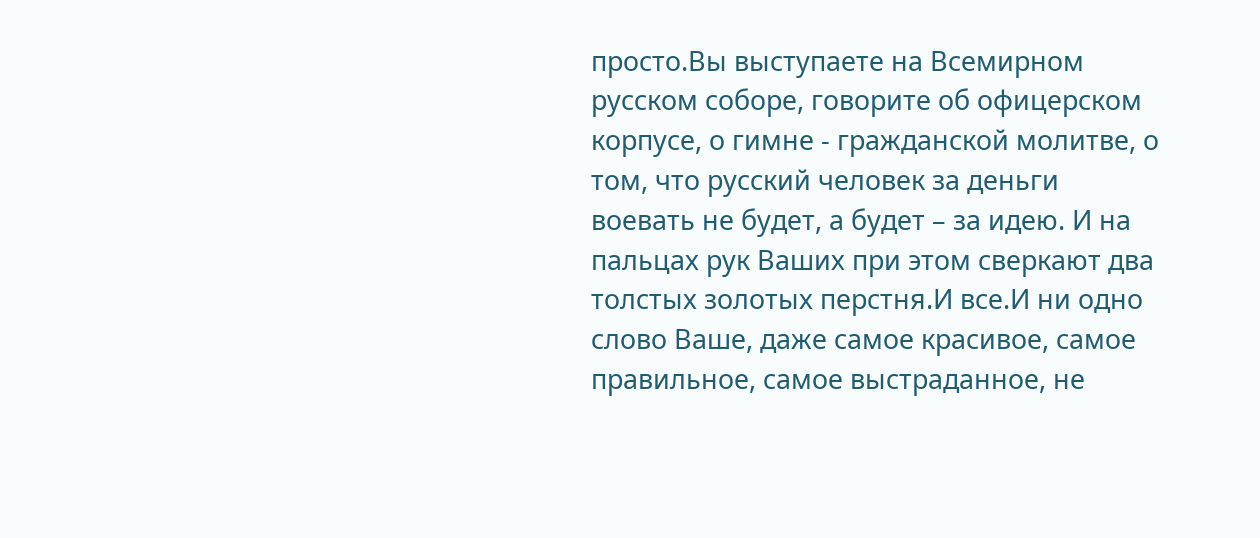просто.Вы выступаете на Всемирном русском соборе, говорите об офицерском корпусе, о гимне - гражданской молитве, о том, что русский человек за деньги воевать не будет, а будет – за идею. И на пальцах рук Ваших при этом сверкают два толстых золотых перстня.И все.И ни одно слово Ваше, даже самое красивое, самое правильное, самое выстраданное, не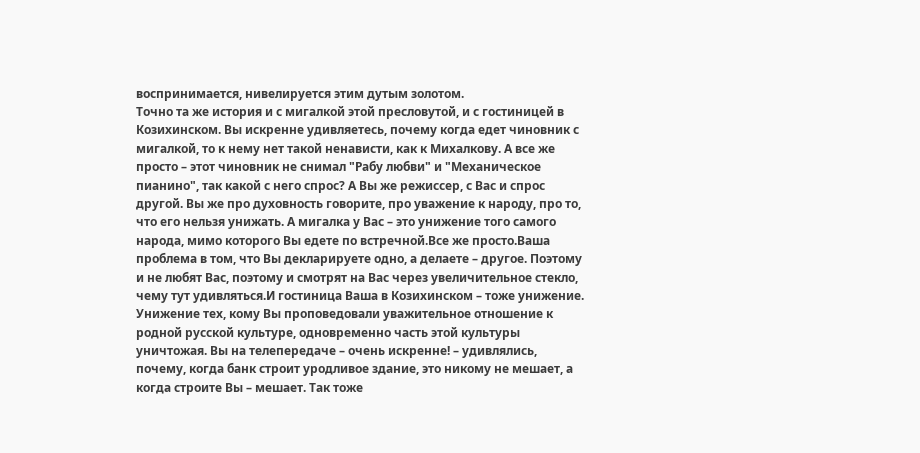воспринимается, нивелируется этим дутым золотом.
Точно та же история и с мигалкой этой пресловутой, и с гостиницей в Козихинском. Вы искренне удивляетесь, почему когда едет чиновник с мигалкой, то к нему нет такой ненависти, как к Михалкову. А все же просто – этот чиновник не снимал "Рабу любви" и "Механическое пианино", так какой с него спрос? А Вы же режиссер, с Вас и спрос другой. Вы же про духовность говорите, про уважение к народу, про то, что его нельзя унижать. А мигалка у Вас – это унижение того самого народа, мимо которого Вы едете по встречной.Все же просто.Ваша проблема в том, что Вы декларируете одно, а делаете – другое. Поэтому и не любят Вас, поэтому и смотрят на Вас через увеличительное стекло, чему тут удивляться.И гостиница Ваша в Козихинском – тоже унижение. Унижение тех, кому Вы проповедовали уважительное отношение к родной русской культуре, одновременно часть этой культуры уничтожая. Вы на телепередаче – очень искренне! – удивлялись, почему, когда банк строит уродливое здание, это никому не мешает, а когда строите Вы – мешает. Так тоже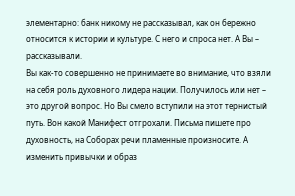элементарно: банк никому не рассказывал, как он бережно относится к истории и культуре. С него и спроса нет. А Вы – рассказывали.
Вы как-то совершенно не принимаете во внимание, что взяли на себя роль духовного лидера нации. Получилось или нет – это другой вопрос. Но Вы смело вступили на этот тернистый путь. Вон какой Манифест отгрохали. Письма пишете про духовность, на Соборах речи пламенные произносите. А изменить привычки и образ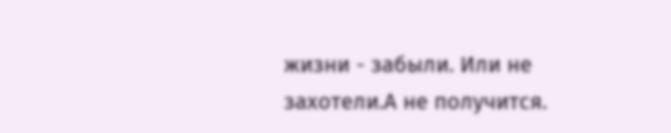жизни - забыли. Или не захотели.А не получится.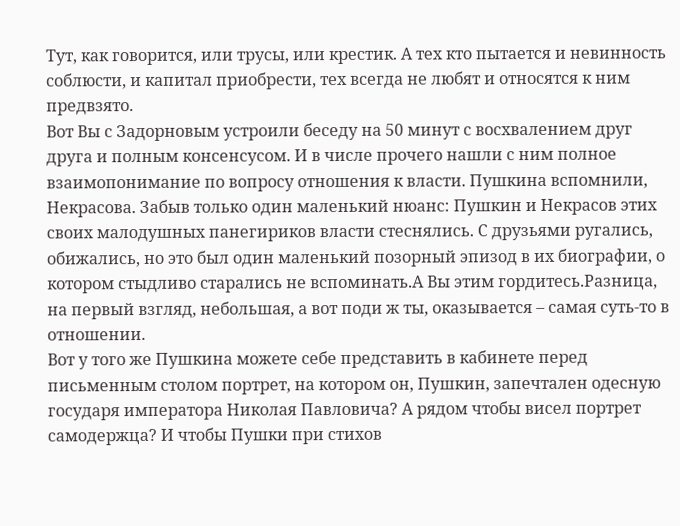Тут, как говорится, или трусы, или крестик. А тех кто пытается и невинность соблюсти, и капитал приобрести, тех всегда не любят и относятся к ним предвзято.
Вот Вы с Задорновым устроили беседу на 50 минут с восхвалением друг друга и полным консенсусом. И в числе прочего нашли с ним полное взаимопонимание по вопросу отношения к власти. Пушкина вспомнили, Некрасова. Забыв только один маленький нюанс: Пушкин и Некрасов этих своих малодушных панегириков власти стеснялись. С друзьями ругались, обижались, но это был один маленький позорный эпизод в их биографии, о котором стыдливо старались не вспоминать.А Вы этим гордитесь.Разница, на первый взгляд, небольшая, а вот поди ж ты, оказывается – самая суть-то в отношении.
Вот у того же Пушкина можете себе представить в кабинете перед письменным столом портрет, на котором он, Пушкин, запечтален одесную государя императора Николая Павловича? А рядом чтобы висел портрет самодержца? И чтобы Пушки при стихов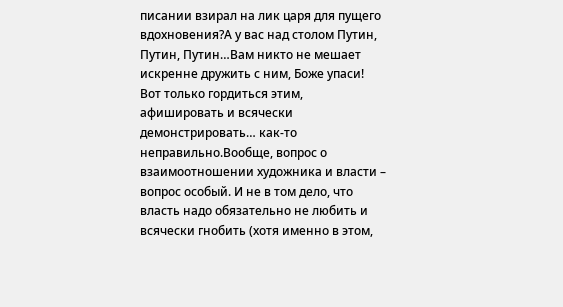писании взирал на лик царя для пущего вдохновения?А у вас над столом Путин, Путин, Путин…Вам никто не мешает искренне дружить с ним, Боже упаси! Вот только гордиться этим, афишировать и всячески демонстрировать… как-то неправильно.Вообще, вопрос о взаимоотношении художника и власти – вопрос особый. И не в том дело, что власть надо обязательно не любить и всячески гнобить (хотя именно в этом,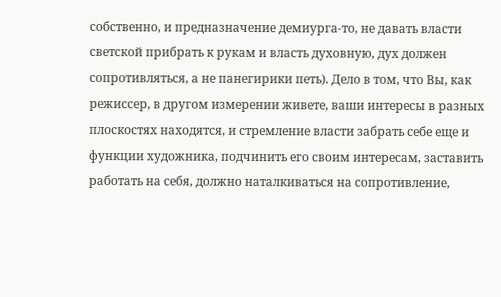собственно, и предназначение демиурга-то, не давать власти светской прибрать к рукам и власть духовную, дух должен сопротивляться, а не панегирики петь). Дело в том, что Вы, как режиссер, в другом измерении живете, ваши интересы в разных плоскостях находятся, и стремление власти забрать себе еще и функции художника, подчинить его своим интересам, заставить работать на себя, должно наталкиваться на сопротивление,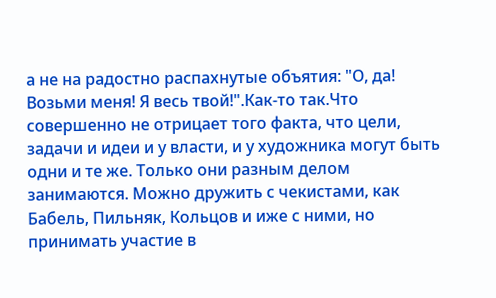а не на радостно распахнутые объятия: "О, да! Возьми меня! Я весь твой!".Как-то так.Что совершенно не отрицает того факта, что цели, задачи и идеи и у власти, и у художника могут быть одни и те же. Только они разным делом занимаются. Можно дружить с чекистами, как Бабель, Пильняк, Кольцов и иже с ними, но принимать участие в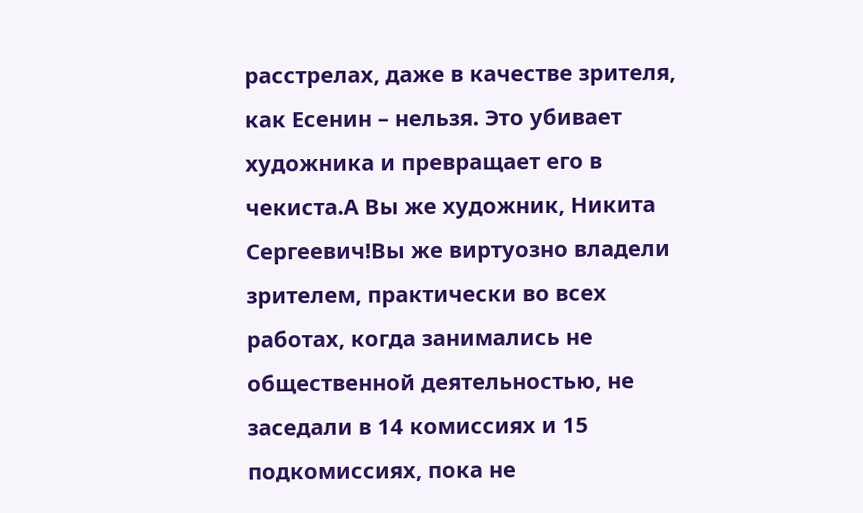расстрелах, даже в качестве зрителя, как Есенин – нельзя. Это убивает художника и превращает его в чекиста.А Вы же художник, Никита Сергеевич!Вы же виртуозно владели зрителем, практически во всех работах, когда занимались не общественной деятельностью, не заседали в 14 комиссиях и 15 подкомиссиях, пока не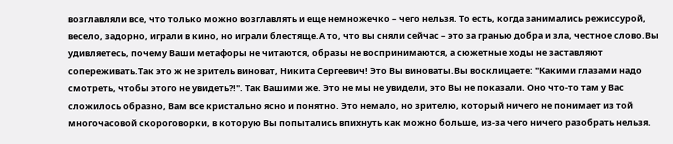возглавляли все, что только можно возглавлять и еще немножечко – чего нельзя. То есть, когда занимались режиссурой, весело, задорно, играли в кино, но играли блестяще.А то, что вы сняли сейчас – это за гранью добра и зла, честное слово.Вы удивляетесь, почему Ваши метафоры не читаются, образы не воспринимаются, а сюжетные ходы не заставляют сопереживать.Так это ж не зритель виноват, Никита Сергеевич! Это Вы виноваты.Вы восклицаете: "Какими глазами надо смотреть, чтобы этого не увидеть?!". Так Вашими же. Это не мы не увидели, это Вы не показали. Оно что-то там у Вас сложилось образно, Вам все кристально ясно и понятно. Это немало, но зрителю, который ничего не понимает из той многочасовой скороговорки, в которую Вы попытались впихнуть как можно больше, из-за чего ничего разобрать нельзя.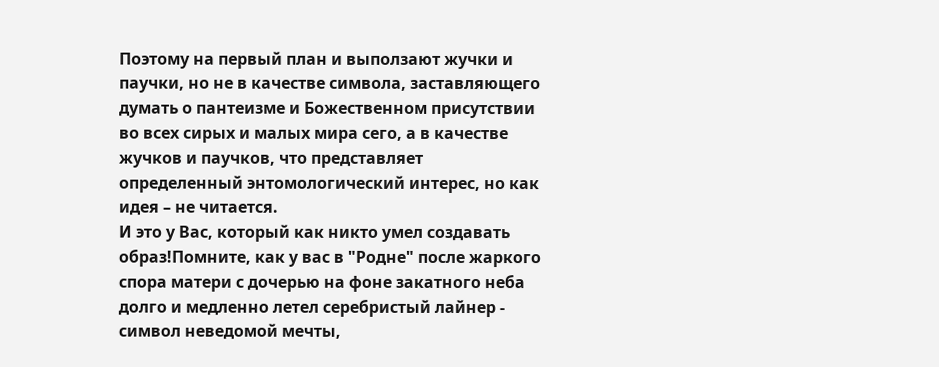Поэтому на первый план и выползают жучки и паучки, но не в качестве символа, заставляющего думать о пантеизме и Божественном присутствии во всех сирых и малых мира сего, а в качестве жучков и паучков, что представляет определенный энтомологический интерес, но как идея – не читается.
И это у Вас, который как никто умел создавать образ!Помните, как у вас в "Родне" после жаркого спора матери с дочерью на фоне закатного неба долго и медленно летел серебристый лайнер - символ неведомой мечты,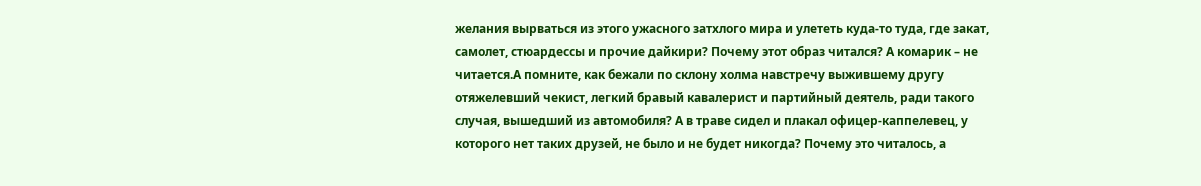желания вырваться из этого ужасного затхлого мира и улететь куда-то туда, где закат, самолет, стюардессы и прочие дайкири? Почему этот образ читался? А комарик – не читается.А помните, как бежали по склону холма навстречу выжившему другу отяжелевший чекист, легкий бравый кавалерист и партийный деятель, ради такого случая, вышедший из автомобиля? А в траве сидел и плакал офицер-каппелевец, у которого нет таких друзей, не было и не будет никогда? Почему это читалось, а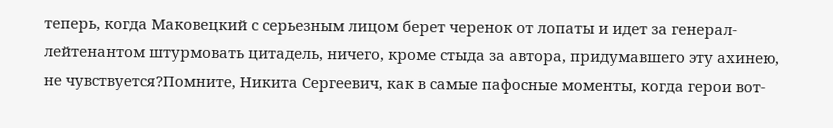теперь, когда Маковецкий с серьезным лицом берет черенок от лопаты и идет за генерал-лейтенантом штурмовать цитадель, ничего, кроме стыда за автора, придумавшего эту ахинею, не чувствуется?Помните, Никита Сергеевич, как в самые пафосные моменты, когда герои вот-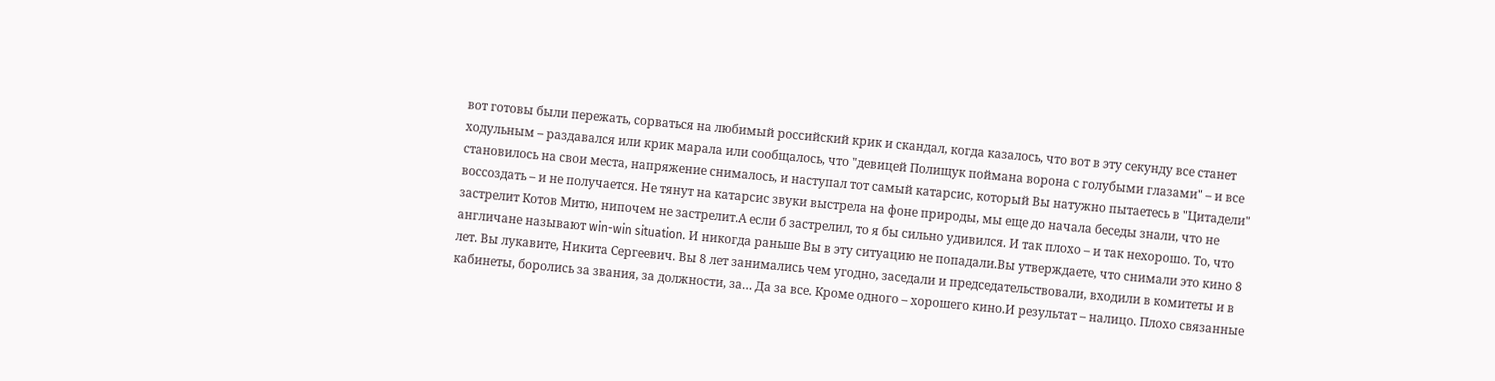вот готовы были пережать, сорваться на любимый российский крик и скандал, когда казалось, что вот в эту секунду все станет ходульным – раздавался или крик марала или сообщалось, что "девицей Полищук поймана ворона с голубыми глазами" – и все становилось на свои места, напряжение снималось, и наступал тот самый катарсис, который Вы натужно пытаетесь в "Цитадели" воссоздать – и не получается. Не тянут на катарсис звуки выстрела на фоне природы, мы еще до начала беседы знали, что не застрелит Котов Митю, нипочем не застрелит.А если б застрелил, то я бы сильно удивился. И так плохо – и так нехорошо. То, что англичане называют win-win situation. И никогда раньше Вы в эту ситуацию не попадали.Вы утверждаете, что снимали это кино 8 лет. Вы лукавите, Никита Сергеевич. Вы 8 лет занимались чем угодно, заседали и председательствовали, входили в комитеты и в кабинеты, боролись за звания, за должности, за… Да за все. Кроме одного – хорошего кино.И результат – налицо. Плохо связанные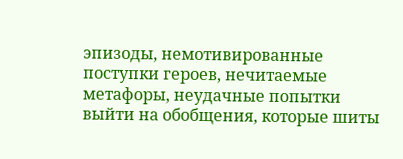эпизоды, немотивированные поступки героев, нечитаемые метафоры, неудачные попытки выйти на обобщения, которые шиты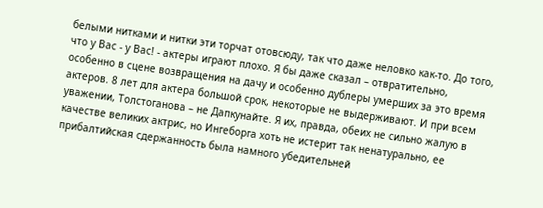белыми нитками и нитки эти торчат отовсюду, так что даже неловко как-то. До того, что у Вас - у Вас! - актеры играют плохо. Я бы даже сказал – отвратительно, особенно в сцене возвращения на дачу и особенно дублеры умерших за это время актеров. 8 лет для актера большой срок, некоторые не выдерживают. И при всем уважении, Толстоганова – не Дапкунайте. Я их, правда, обеих не сильно жалую в качестве великих актрис, но Ингеборга хоть не истерит так ненатурально, ее прибалтийская сдержанность была намного убедительней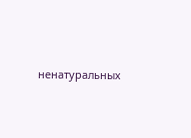ненатуральных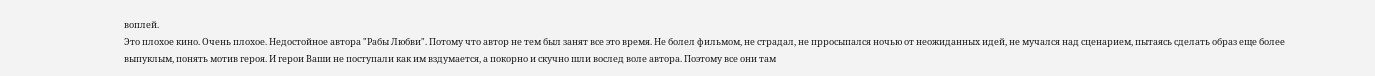воплей.
Это плохое кино. Очень плохое. Недостойное автора "Рабы Любви". Потому что автор не тем был занят все это время. Не болел фильмом, не страдал, не прросыпался ночью от неожиданных идей, не мучался над сценарием, пытаясь сделать образ еще более выпуклым, понять мотив героя. И герои Ваши не поступали как им вздумается, а покорно и скучно шли вослед воле автора. Поэтому все они там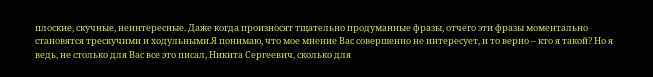плоские, скучные, неинтересные. Даже когда произносят тщательно продуманные фразы, отчего эти фразы моментально становятся трескучими и ходульными.Я понимаю, что мое мнение Вас совершенно не интересует, и то верно – кто я такой? Но я ведь, не столько для Вас все это писал, Никита Сергеевич, сколько для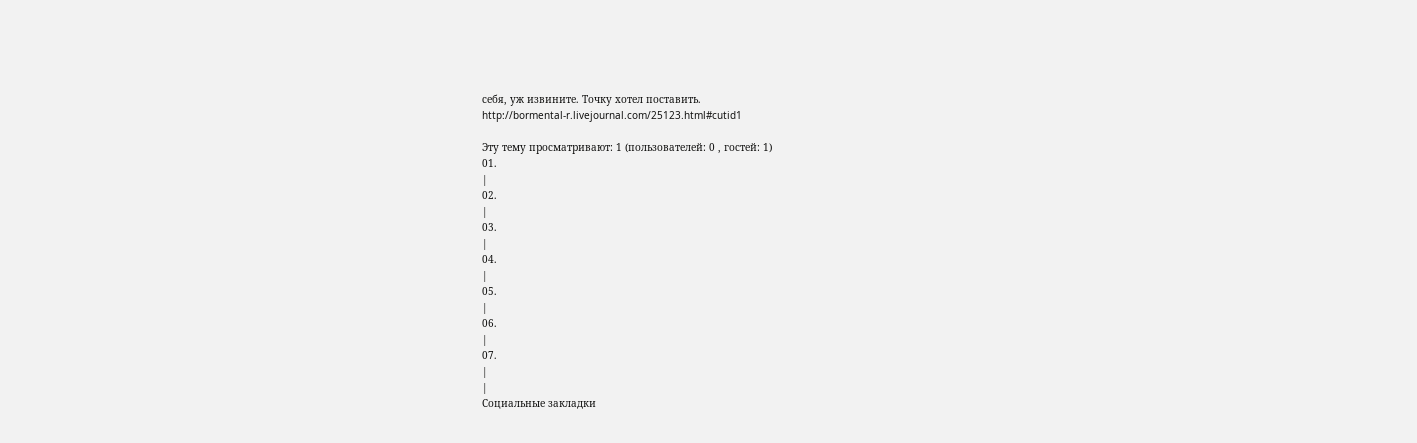себя, уж извините. Точку хотел поставить.
http://bormental-r.livejournal.com/25123.html#cutid1

Эту тему просматривают: 1 (пользователей: 0 , гостей: 1)
01.
|
02.
|
03.
|
04.
|
05.
|
06.
|
07.
|
|
Социальные закладки